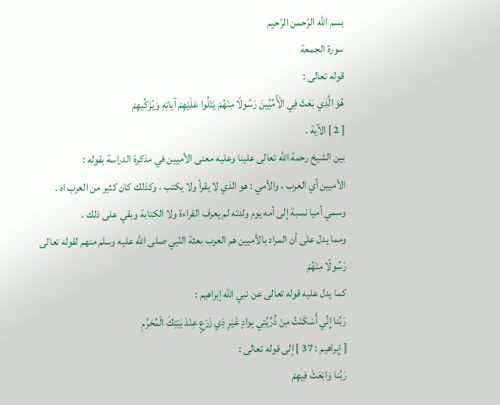بسم اللّه الرّحمن الرّحيم
سورة الجمعة
قوله تعالى :
هُوَ الَّذِي بَعَثَ فِي الْأُمِّيِّينَ رَسُولًا مِنْهُمْ يَتْلُوا عَلَيْهِمْ آياتِهِ وَيُزَكِّيهِمْ
[ 2 ] الآية .
بين الشيخ رحمة اللّه تعالى علينا وعليه معنى الأميين في مذكرة الدراسة بقوله :
الأميين أي العرب ، والأمي : هو الذي لا يقرأ ولا يكتب ، وكذلك كان كثير من العرب اه .
وسمي أميا نسبة إلى أمه يوم ولدته لم يعرف القراءة ولا الكتابة وبقي على ذلك .
ومما يدل على أن المراد بالأميين هم العرب بعثة النّبي صلى اللّه عليه وسلم منهم لقوله تعالى
رَسُولًا مِنْهُمْ
كما يدل عليه قوله تعالى عن نبي اللّه إبراهيم :
رَبَّنا إِنِّي أَسْكَنْتُ مِنْ ذُرِّيَّتِي بِوادٍ غَيْرِ ذِي زَرْعٍ عِنْدَ بَيْتِكَ الْمُحَرَّمِ
[ إبراهيم : 37 ] إلى قوله تعالى :
رَبَّنا وَابْعَثْ فِيهِمْ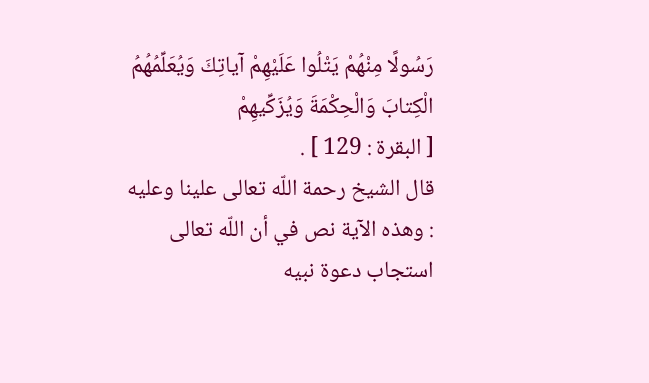رَسُولًا مِنْهُمْ يَتْلُوا عَلَيْهِمْ آياتِكَ وَيُعَلِّمُهُمُ الْكِتابَ وَالْحِكْمَةَ وَيُزَكِّيهِمْ
[ البقرة : 129 ] .
قال الشيخ رحمة اللّه تعالى علينا وعليه : وهذه الآية نص في أن اللّه تعالى استجاب دعوة نبيه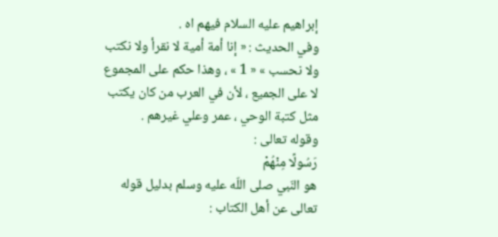إبراهيم عليه السلام فيهم اه .
وفي الحديث : « إنا أمة أمية لا نقرأ ولا نكتب ولا نحسب » « 1 » ، وهذا حكم على المجموع لا على الجميع ، لأن في العرب من كان يكتب مثل كتبة الوحي ، عمر وعلي غيرهم .
وقوله تعالى :
رَسُولًا مِنْهُمْ
هو النّبي صلى اللّه عليه وسلم بدليل قوله تعالى عن أهل الكتاب :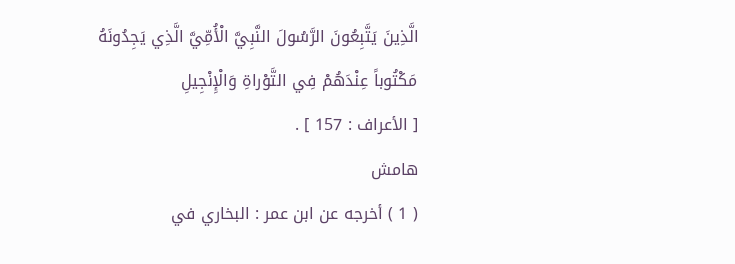الَّذِينَ يَتَّبِعُونَ الرَّسُولَ النَّبِيَّ الْأُمِّيَّ الَّذِي يَجِدُونَهُ مَكْتُوباً عِنْدَهُمْ فِي التَّوْراةِ وَالْإِنْجِيلِ
[ الأعراف : 157 ] .
هامش
( 1 ) أخرجه عن ابن عمر : البخاري في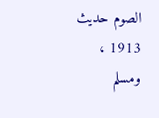الصوم حديث 1913 ، ومسلم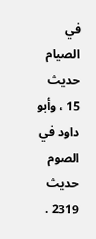في الصيام حديث 15 ، وأبو داود في الصوم حديث 2319 .